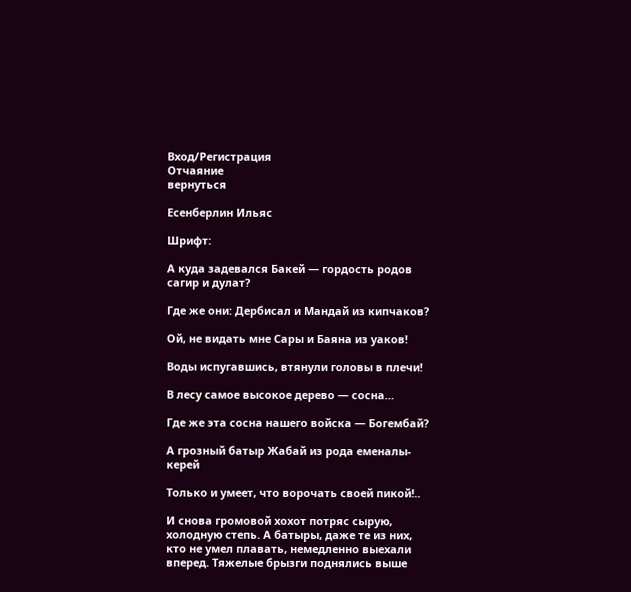Вход/Регистрация
Отчаяние
вернуться

Есенберлин Ильяс

Шрифт:

А куда задевался Бакей — гордость родов сагир и дулат?

Где же они: Дербисал и Мандай из кипчаков?

Ой, не видать мне Сары и Баяна из уаков!

Воды испугавшись, втянули головы в плечи!

В лесу самое высокое дерево — сосна…

Где же эта сосна нашего войска — Богембай?

А грозный батыр Жабай из рода еменалы-керей

Только и умеет, что ворочать своей пикой!..

И снова громовой хохот потряс сырую, холодную степь. А батыры, даже те из них, кто не умел плавать, немедленно выехали вперед. Тяжелые брызги поднялись выше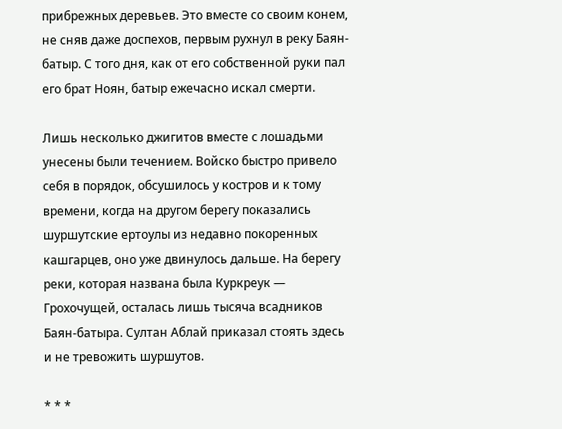прибрежных деревьев. Это вместе со своим конем, не сняв даже доспехов, первым рухнул в реку Баян-батыр. С того дня, как от его собственной руки пал его брат Ноян, батыр ежечасно искал смерти.

Лишь несколько джигитов вместе с лошадьми унесены были течением. Войско быстро привело себя в порядок, обсушилось у костров и к тому времени, когда на другом берегу показались шуршутские ертоулы из недавно покоренных кашгарцев, оно уже двинулось дальше. На берегу реки, которая названа была Куркреук — Грохочущей, осталась лишь тысяча всадников Баян-батыра. Султан Аблай приказал стоять здесь и не тревожить шуршутов.

* * *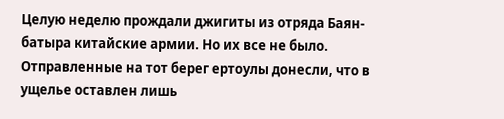Целую неделю прождали джигиты из отряда Баян-батыра китайские армии. Но их все не было. Отправленные на тот берег ертоулы донесли, что в ущелье оставлен лишь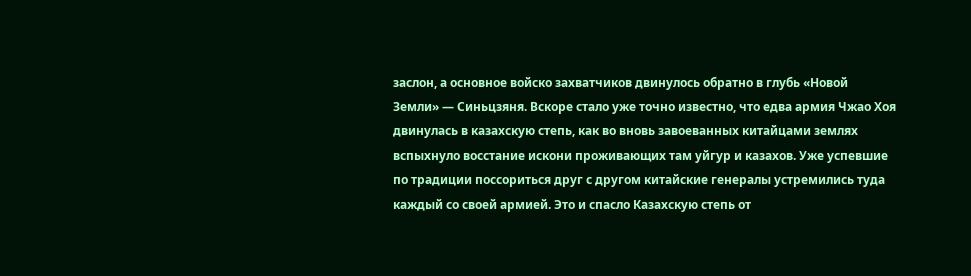заслон, а основное войско захватчиков двинулось обратно в глубь «Новой Земли» — Синьцзяня. Вскоре стало уже точно известно, что едва армия Чжао Хоя двинулась в казахскую степь, как во вновь завоеванных китайцами землях вспыхнуло восстание искони проживающих там уйгур и казахов. Уже успевшие по традиции поссориться друг с другом китайские генералы устремились туда каждый со своей армией. Это и спасло Казахскую степь от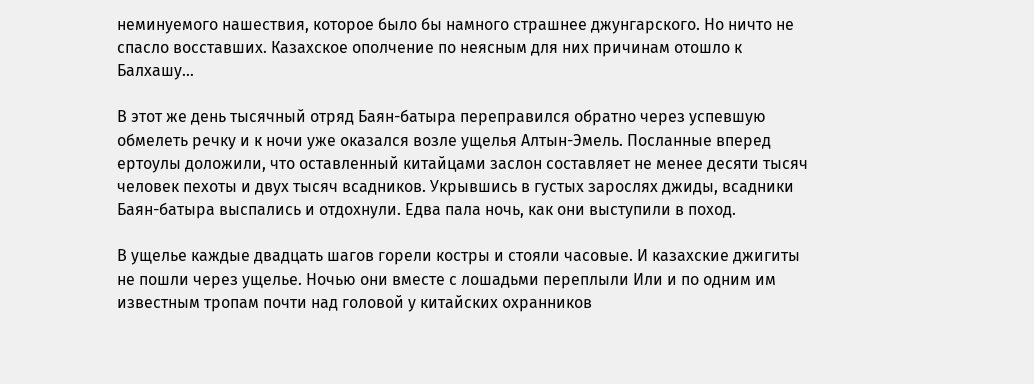неминуемого нашествия, которое было бы намного страшнее джунгарского. Но ничто не спасло восставших. Казахское ополчение по неясным для них причинам отошло к Балхашу…

В этот же день тысячный отряд Баян-батыра переправился обратно через успевшую обмелеть речку и к ночи уже оказался возле ущелья Алтын-Эмель. Посланные вперед ертоулы доложили, что оставленный китайцами заслон составляет не менее десяти тысяч человек пехоты и двух тысяч всадников. Укрывшись в густых зарослях джиды, всадники Баян-батыра выспались и отдохнули. Едва пала ночь, как они выступили в поход.

В ущелье каждые двадцать шагов горели костры и стояли часовые. И казахские джигиты не пошли через ущелье. Ночью они вместе с лошадьми переплыли Или и по одним им известным тропам почти над головой у китайских охранников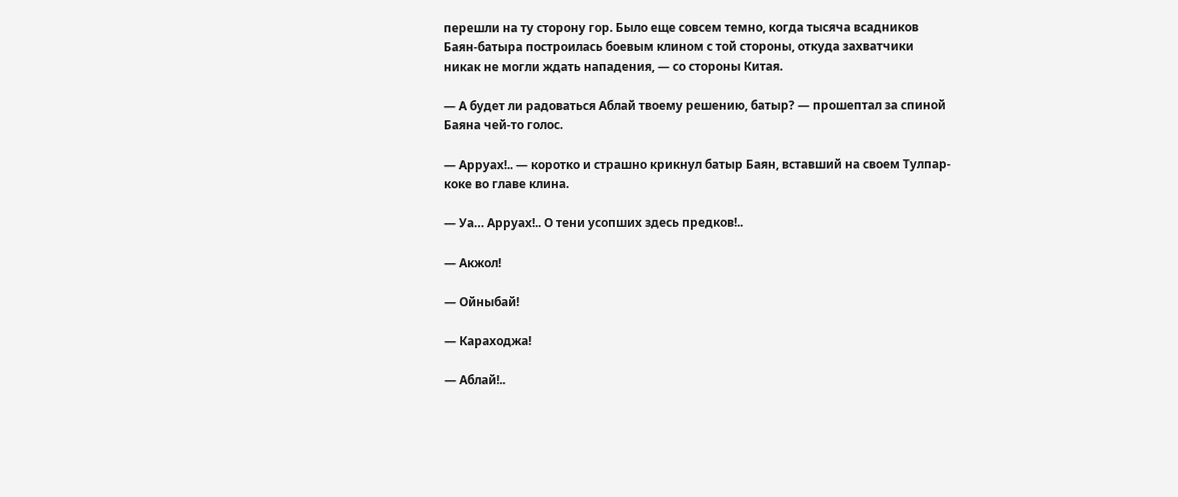перешли на ту сторону гор. Было еще совсем темно, когда тысяча всадников Баян-батыра построилась боевым клином с той стороны, откуда захватчики никак не могли ждать нападения, — со стороны Китая.

— А будет ли радоваться Аблай твоему решению, батыр? — прошептал за спиной Баяна чей-то голос.

— Арруах!.. — коротко и страшно крикнул батыр Баян, вставший на своем Тулпар-коке во главе клина.

— Уа… Арруах!.. О тени усопших здесь предков!..

— Акжол!

— Ойныбай!

— Караходжа!

— Аблай!..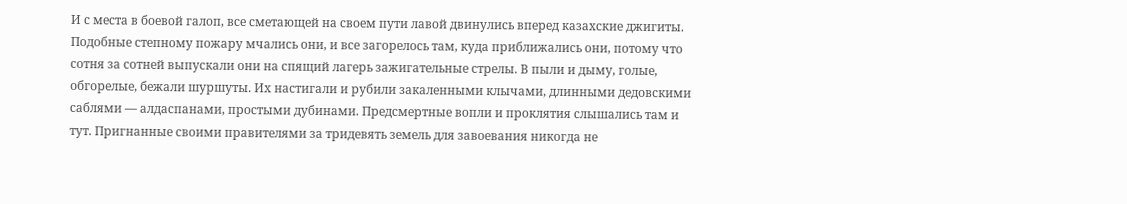И с места в боевой галоп, все сметающей на своем пути лавой двинулись вперед казахские джигиты. Подобные степному пожару мчались они, и все загорелось там, куда приближались они, потому что сотня за сотней выпускали они на спящий лагерь зажигательные стрелы. В пыли и дыму, голые, обгорелые, бежали шуршуты. Их настигали и рубили закаленными клычами, длинными дедовскими саблями — алдаспанами, простыми дубинами. Предсмертные вопли и проклятия слышались там и тут. Пригнанные своими правителями за тридевять земель для завоевания никогда не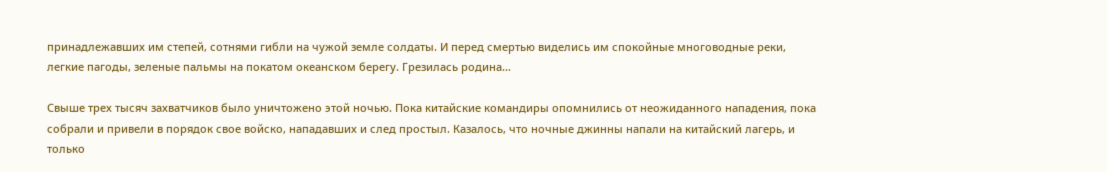принадлежавших им степей, сотнями гибли на чужой земле солдаты. И перед смертью виделись им спокойные многоводные реки, легкие пагоды, зеленые пальмы на покатом океанском берегу. Грезилась родина…

Свыше трех тысяч захватчиков было уничтожено этой ночью. Пока китайские командиры опомнились от неожиданного нападения, пока собрали и привели в порядок свое войско, нападавших и след простыл. Казалось, что ночные джинны напали на китайский лагерь, и только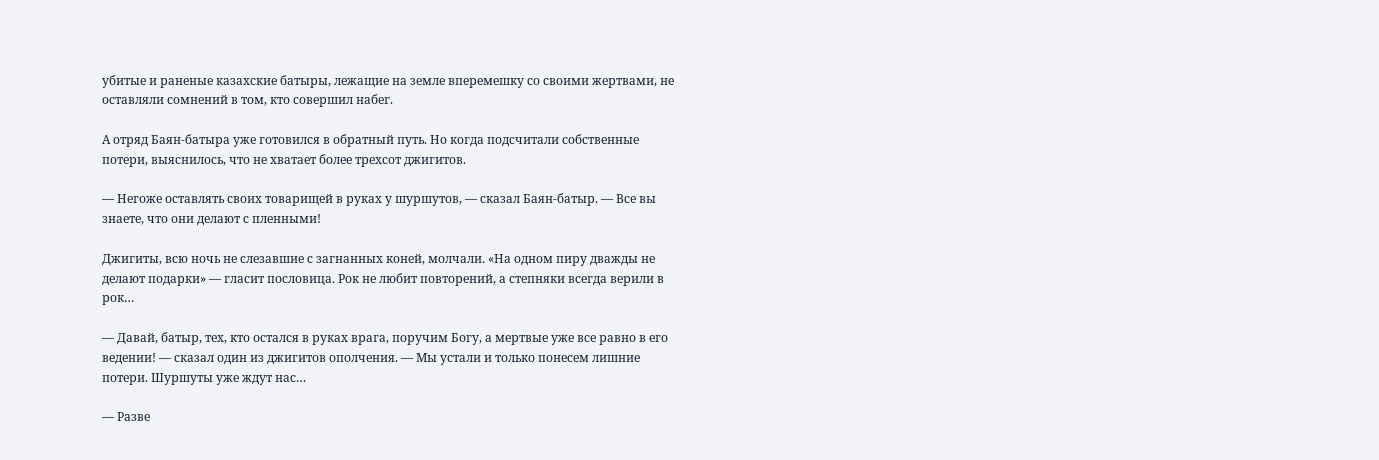убитые и раненые казахские батыры, лежащие на земле вперемешку со своими жертвами, не оставляли сомнений в том, кто совершил набег.

А отряд Баян-батыра уже готовился в обратный путь. Но когда подсчитали собственные потери, выяснилось, что не хватает более трехсот джигитов.

— Негоже оставлять своих товарищей в руках у шуршутов, — сказал Баян-батыр. — Все вы знаете, что они делают с пленными!

Джигиты, всю ночь не слезавшие с загнанных коней, молчали. «На одном пиру дважды не делают подарки» — гласит пословица. Рок не любит повторений, а степняки всегда верили в рок…

— Давай, батыр, тех, кто остался в руках врага, поручим Богу, а мертвые уже все равно в его ведении! — сказал один из джигитов ополчения. — Мы устали и только понесем лишние потери. Шуршуты уже ждут нас…

— Разве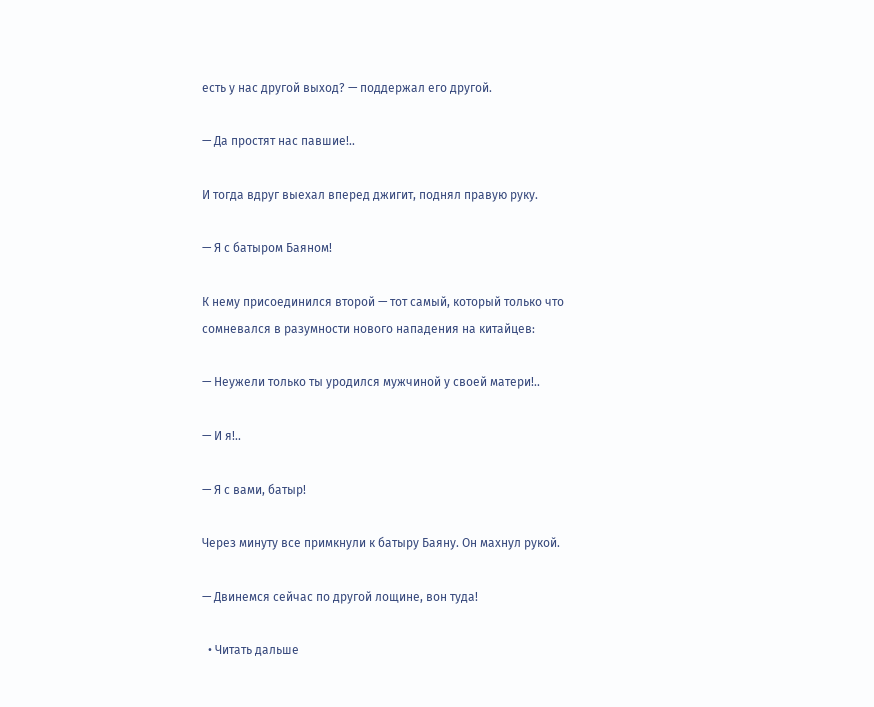есть у нас другой выход? — поддержал его другой.

— Да простят нас павшие!..

И тогда вдруг выехал вперед джигит, поднял правую руку.

— Я с батыром Баяном!

К нему присоединился второй — тот самый, который только что сомневался в разумности нового нападения на китайцев:

— Неужели только ты уродился мужчиной у своей матери!..

— И я!..

— Я с вами, батыр!

Через минуту все примкнули к батыру Баяну. Он махнул рукой.

— Двинемся сейчас по другой лощине, вон туда!

  • Читать дальше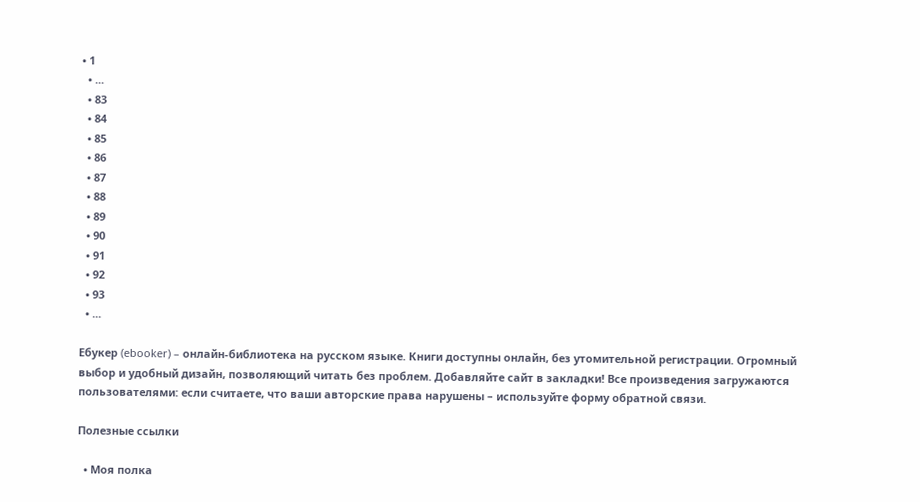• 1
  • ...
  • 83
  • 84
  • 85
  • 86
  • 87
  • 88
  • 89
  • 90
  • 91
  • 92
  • 93
  • ...

Ебукер (ebooker) – онлайн-библиотека на русском языке. Книги доступны онлайн, без утомительной регистрации. Огромный выбор и удобный дизайн, позволяющий читать без проблем. Добавляйте сайт в закладки! Все произведения загружаются пользователями: если считаете, что ваши авторские права нарушены – используйте форму обратной связи.

Полезные ссылки

  • Моя полка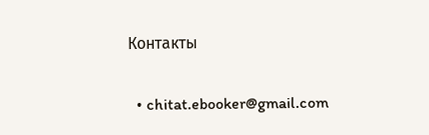Контакты

  • chitat.ebooker@gmail.com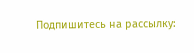Подпишитесь на рассылку: